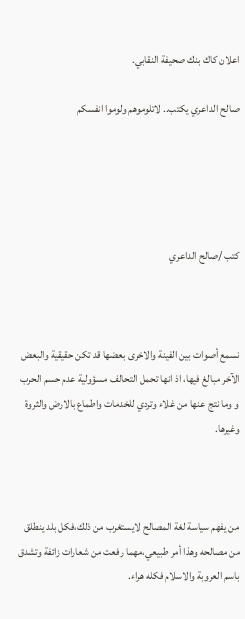اعلان كاك بنك صحيفة النقابي.

صالح الداعري يكتب.. لاتلوموهم ولوموا انفسكم





كتب /صالح الداعري



نسمع أصوات بين الفينة والاخرى بعضها قد تكن حقيقية والبعض الآخر مبالغ فيها، اذ انها تحمل التحالف مسؤولية عدم حسم الحرب و وما نتج عنها من غلاء وتردي للخدمات واطماع بالارض والثروة وغيرها.



من يفهم سياسة لغة المصالح لايستغرب من ذلك،فكل بلد ينطلق من مصالحه وهذا أمر طبيعي،مهما رفعت من شعارات زائفة وتشدق باسم العروبة والاسلام فكله هراء.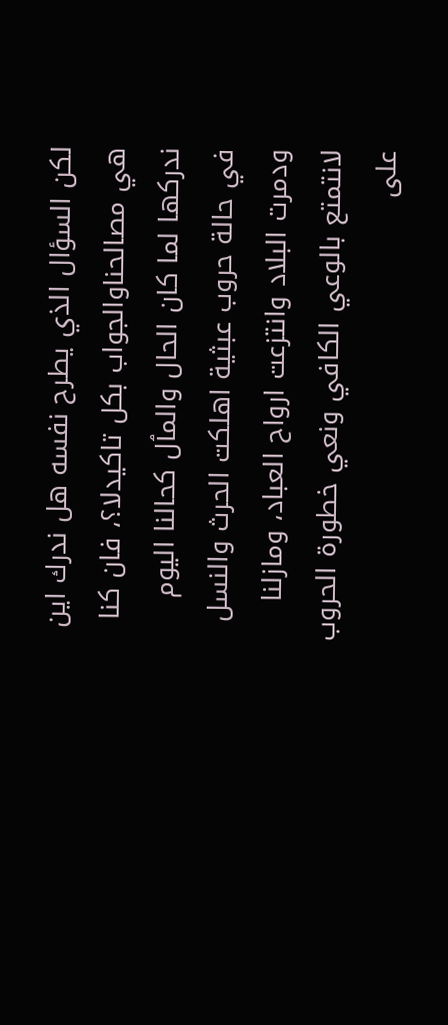لكن السؤال الذي يطرح نفسه هل ندرك اين هي مصالحناوالجواب بكل تاكيدلا؟، فان كنا ندركها لما كان الحال والمٱل كحالنا اليوم في حالة حروب عبثية اهلكت الحرث والنسل ودمرت البلاد وانتزعت ارواح العباد، ومازلنا لانتمتع بالوعي الكافي ونعي خطورة الحروب على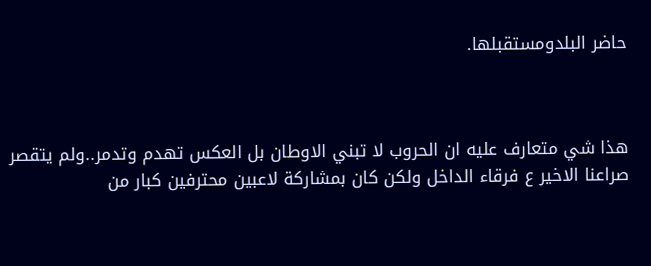حاضر البلدومستقبلها.



هذا شي متعارف عليه ان الحروب لا تبني الاوطان بل العكس تهدم وتدمر..ولم يتقصر صراعنا الاخير ع فرقاء الداخل ولكن كان بمشاركة لاعبين محترفين كبار من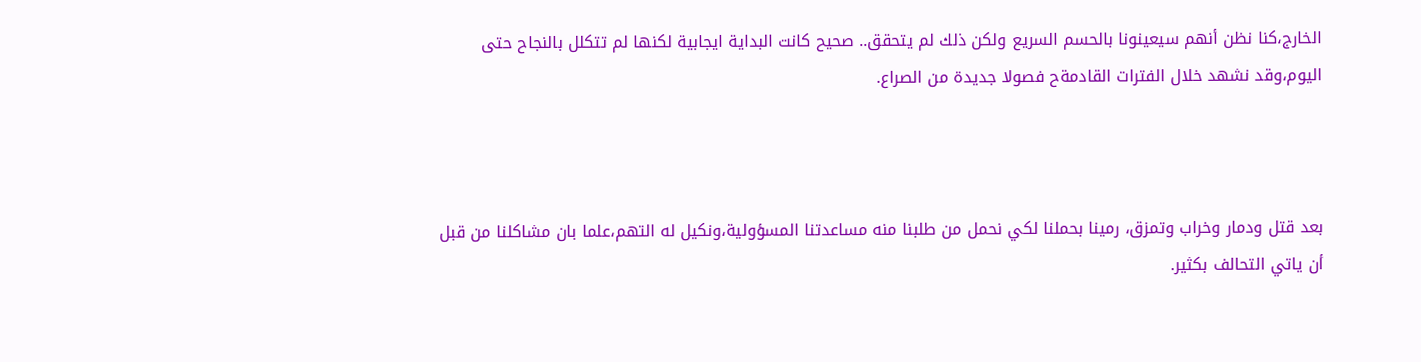الخارج،كنا نظن أنهم سيعينونا بالحسم السريع ولكن ذلك لم يتحقق.. صحيح كانت البداية ايجابية لكنها لم تتكلل بالنجاح حتى اليوم،وقد نشهد خلال الفترات القادمةح فصولا جديدة من الصراع.



بعد قتل ودمار وخراب وتمزق، رمينا بحملنا لكي نحمل من طلبنا منه مساعدتنا المسؤولية،ونكيل له التهم،علما بان مشاكلنا من قبل أن ياتي التحالف بكثير.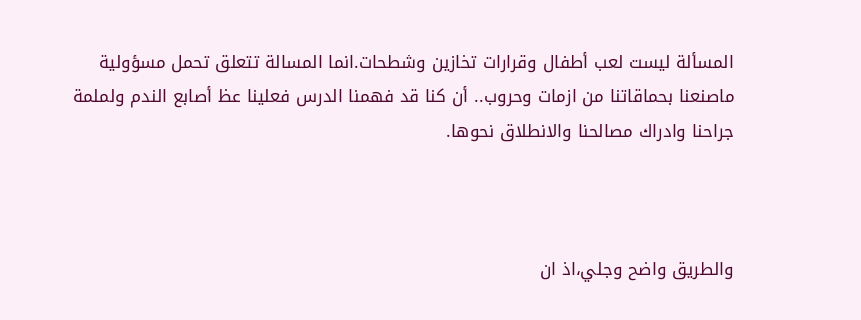المسألة ليست لعب أطفال وقرارات تخازين وشطحات.انما المسالة تتعلق تحمل مسؤولية ماصنعنا بحماقاتنا من ازمات وحروب.. أن كنا قد فهمنا الدرس فعلينا عظ أصابع الندم ولملمة جراحنا وادراك مصالحنا والانطلاق نحوها.



والطريق واضح وجلي،اذ ان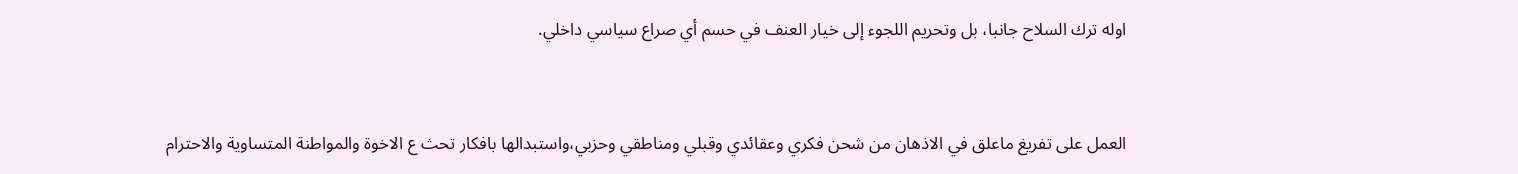اوله ترك السلاح جانبا، بل وتحريم اللجوء إلى خيار العنف في حسم أي صراع سياسي داخلي.



العمل على تفريغ ماعلق في الاذهان من شحن فكري وعقائدي وقبلي ومناطقي وحزبي،واستبدالها بافكار تحث ع الاخوة والمواطنة المتساوية والاحترام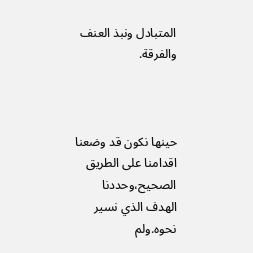المتبادل ونبذ العنف والفرقة.



حينها نكون قد وضعنا اقدامنا على الطريق الصحيح،وحددنا الهدف الذي نسير نحوه.ولم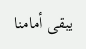يبقى أمامنا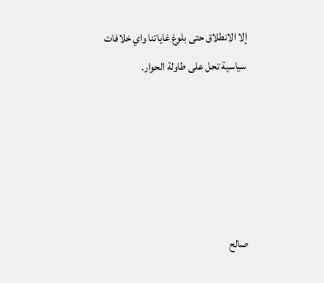إلا الانطلاق حتى بلوغ غاياتنا واي خلافات سياسية تحل على طاولة الحوار.





صالح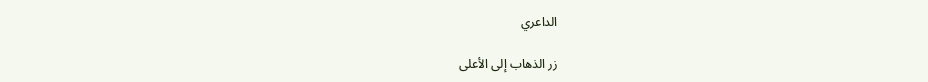الداعري

زر الذهاب إلى الأعلى